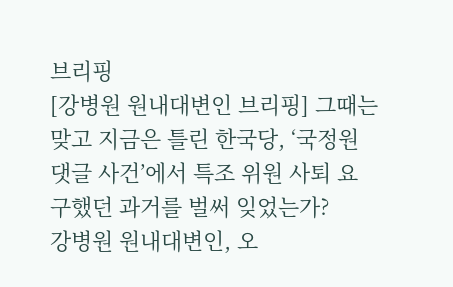브리핑
[강병원 원내대변인 브리핑] 그때는 맞고 지금은 틀린 한국당, ‘국정원 댓글 사건’에서 특조 위원 사퇴 요구했던 과거를 벌써 잊었는가?
강병원 원내대변인, 오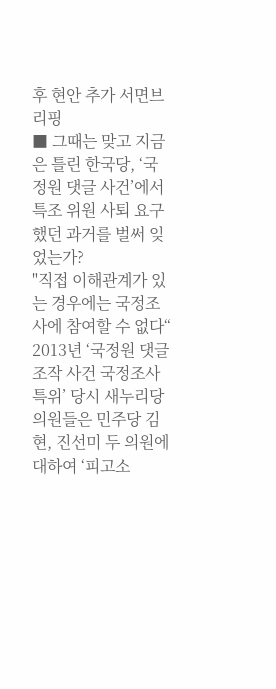후 현안 추가 서면브리핑
■ 그때는 맞고 지금은 틀린 한국당, ‘국정원 댓글 사건’에서 특조 위원 사퇴 요구했던 과거를 벌써 잊었는가?
"직접 이해관계가 있는 경우에는 국정조사에 참여할 수 없다“
2013년 ‘국정원 댓글조작 사건 국정조사 특위’ 당시 새누리당 의원들은 민주당 김현, 진선미 두 의원에 대하여 ‘피고소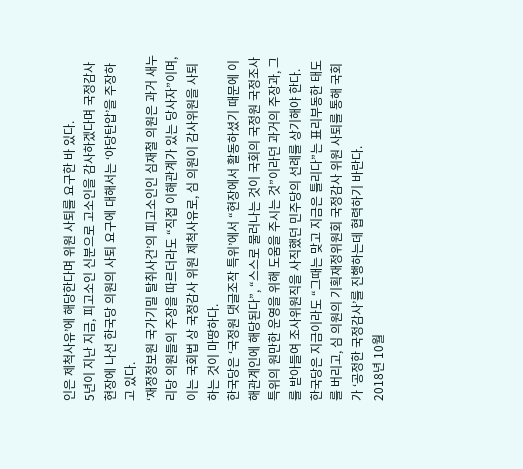인은 제척사유’에 해당한다며 위원 사퇴를 요구한 바 있다.
5년이 지난 지금, 피고소인 신분으로 고소인을 감사하겠다며 국정감사 현장에 나선 한국당 의원의 사퇴 요구에 대해서는 ‘야당탄압’을 주장하고 있다.
‘재정정보원 국가기밀 탈취사건’의 피고소인인 심재철 의원은 과거 새누리당 의원들의 주장을 따르더라도 “직접 이해관계가 있는 당사자”이며, 이는 국회법 상 국정감사 위원 제척사유로, 심 의원이 감사위원을 사퇴하는 것이 마땅하다.
한국당은 ‘국정원 댓글조작 특위’에서 “현장에서 활동하셨기 때문에 이해관계인에 해당된다”, “스스로 물러나는 것이 국회의 국정원 국정조사특위의 원만한 운영을 위해 도움을 주시는 것”이라던 과거의 주장과, 그를 받아들여 조사위원직을 사직했던 민주당의 선례를 상기해야 한다.
한국당은 지금이라도 “그때는 맞고 지금은 틀리다”는 표리부동한 태도를 버리고, 심 의원의 기획재정위원회 국정감사 위원 사퇴를 통해 국회가 ‘공정한 국정감사’를 진행하는데 협력하기 바란다.
2018년 10월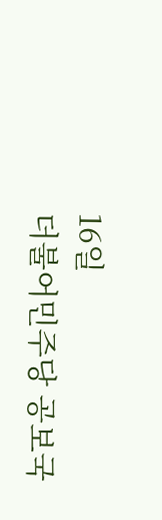16일
더불어민주당 공보국